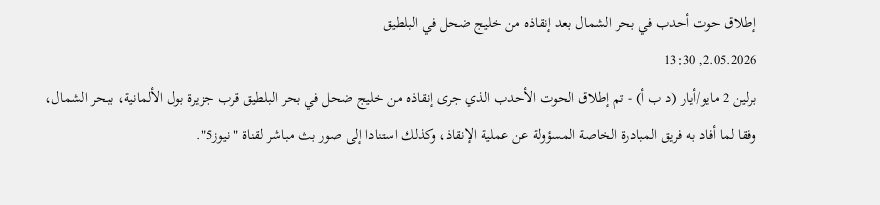إطلاق حوت أحدب في بحر الشمال بعد إنقاذه من خليج ضحل في البلطيق
2.05.2026, 13:30
برلين 2 مايو/أيار (د ب أ) - تم إطلاق الحوت الأحدب الذي جرى إنقاذه من خليج ضحل في بحر البلطيق قرب جزيرة بول الألمانية، ببحر الشمال، وفقا لما أفاد به فريق المبادرة الخاصة المسؤولة عن عملية الإنقاذ، وكذلك استنادا إلى صور بث مباشر لقناة "نيوز5".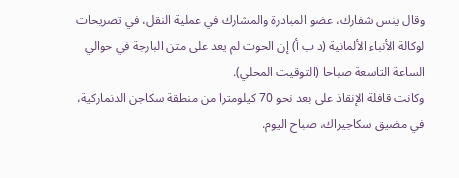وقال ينس شفارك، عضو المبادرة والمشارك في عملية النقل، في تصريحات لوكالة الأنباء الألمانية (د ب أ) إن الحوت لم يعد على متن البارجة في حوالي الساعة التاسعة صباحا (التوقيت المحلي).
وكانت قافلة الإنقاذ على بعد نحو 70 كيلومترا من منطقة سكاجن الدنماركية، في مضيق سكاجيراك، صباح اليوم.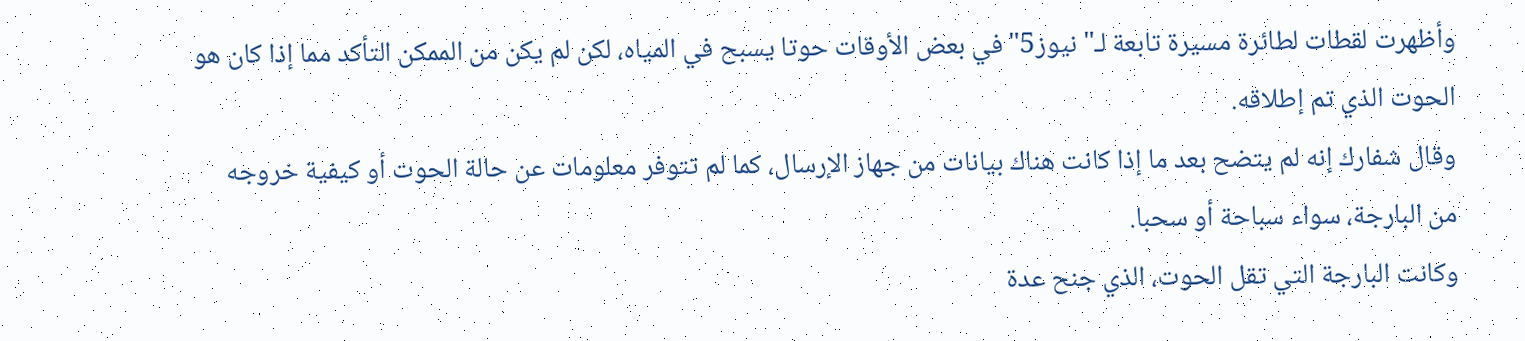وأظهرت لقطات لطائرة مسيرة تابعة لـ"نيوز5" في بعض الأوقات حوتا يسبح في المياه، لكن لم يكن من الممكن التأكد مما إذا كان هو الحوت الذي تم إطلاقه.
وقال شفارك إنه لم يتضح بعد ما إذا كانت هناك بيانات من جهاز الإرسال، كما لم تتوفر معلومات عن حالة الحوت أو كيفية خروجه من البارجة، سواء سباحة أو سحبا.
وكانت البارجة التي تقل الحوت، الذي جنح عدة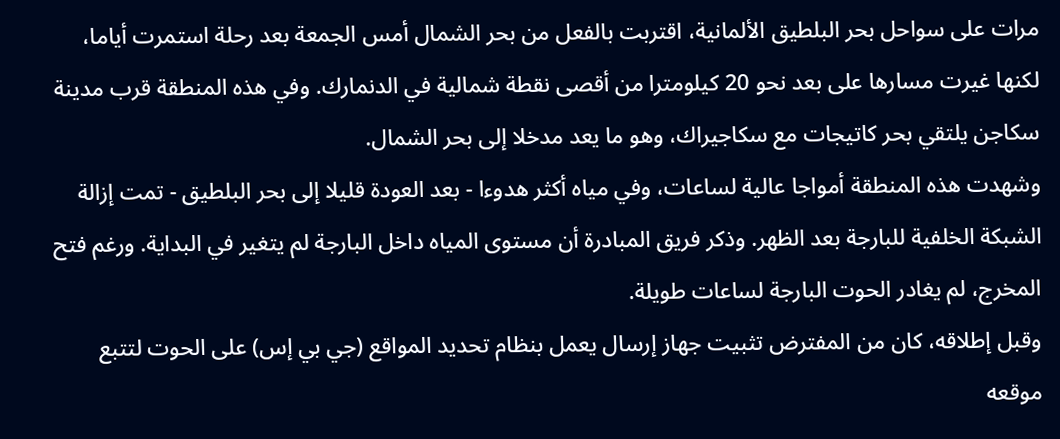مرات على سواحل بحر البلطيق الألمانية، اقتربت بالفعل من بحر الشمال أمس الجمعة بعد رحلة استمرت أياما، لكنها غيرت مسارها على بعد نحو 20 كيلومترا من أقصى نقطة شمالية في الدنمارك. وفي هذه المنطقة قرب مدينة سكاجن يلتقي بحر كاتيجات مع سكاجيراك، وهو ما يعد مدخلا إلى بحر الشمال.
وشهدت هذه المنطقة أمواجا عالية لساعات، وفي مياه أكثر هدوءا - بعد العودة قليلا إلى بحر البلطيق - تمت إزالة الشبكة الخلفية للبارجة بعد الظهر. وذكر فريق المبادرة أن مستوى المياه داخل البارجة لم يتغير في البداية. ورغم فتح المخرج، لم يغادر الحوت البارجة لساعات طويلة.
وقبل إطلاقه، كان من المفترض تثبيت جهاز إرسال يعمل بنظام تحديد المواقع (جي بي إس) على الحوت لتتبع موقعه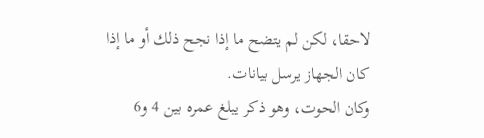لاحقا، لكن لم يتضح ما إذا نجح ذلك أو ما إذا كان الجهاز يرسل بيانات.
وكان الحوت، وهو ذكر يبلغ عمره بين 4 و6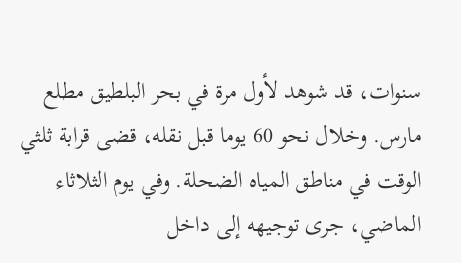سنوات، قد شوهد لأول مرة في بحر البلطيق مطلع مارس. وخلال نحو 60 يوما قبل نقله، قضى قرابة ثلثي الوقت في مناطق المياه الضحلة. وفي يوم الثلاثاء الماضي، جرى توجيهه إلى داخل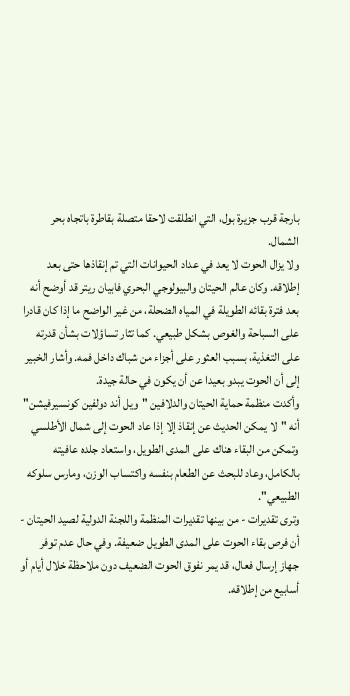بارجة قرب جزيرة بول، التي انطلقت لاحقا متصلة بقاطرة باتجاه بحر الشمال.
ولا يزال الحوت لا يعد في عداد الحيوانات التي تم إنقاذها حتى بعد إطلاقه. وكان عالم الحيتان والبيولوجي البحري فابيان ريتر قد أوضح أنه بعد فترة بقائه الطويلة في المياه الضحلة، من غير الواضح ما إذا كان قادرا على السباحة والغوص بشكل طبيعي. كما تثار تساؤلات بشأن قدرته على التغذية، بسبب العثور على أجزاء من شباك داخل فمه. وأشار الخبير إلى أن الحوت يبدو بعيدا عن أن يكون في حالة جيدة.
وأكدت منظمة حماية الحيتان والدلافين "ويل أند دولفين كونسيرفيشن" أنه "لا يمكن الحديث عن إنقاذ إلا إذا عاد الحوت إلى شمال الأطلسي وتمكن من البقاء هناك على المدى الطويل، واستعاد جلده عافيته بالكامل، وعاد للبحث عن الطعام بنفسه واكتساب الوزن، ومارس سلوكه الطبيعي".
وترى تقديرات - من بينها تقديرات المنظمة واللجنة الدولية لصيد الحيتان - أن فرص بقاء الحوت على المدى الطويل ضعيفة. وفي حال عدم توفر جهاز إرسال فعال، قد يمر نفوق الحوت الضعيف دون ملاحظة خلال أيام أو أسابيع من إطلاقه.